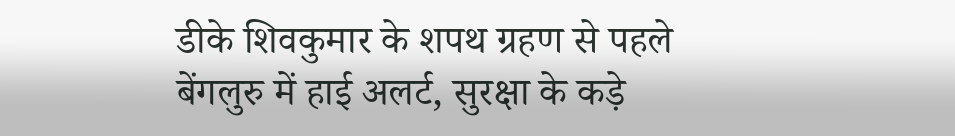डीके शिवकुमार के शपथ ग्रहण से पहले बेंगलुरु में हाई अलर्ट, सुरक्षा के कड़े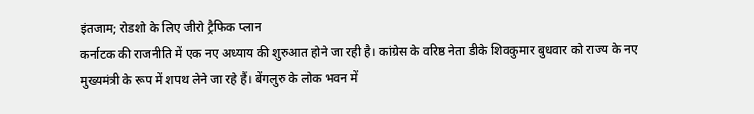इंतजाम; रोडशो के लिए जीरो ट्रैफिक प्लान
कर्नाटक की राजनीति में एक नए अध्याय की शुरुआत होने जा रही है। कांग्रेस के वरिष्ठ नेता डीके शिवकुमार बुधवार को राज्य के नए मुख्यमंत्री के रूप में शपथ लेने जा रहे हैं। बेंगलुरु के लोक भवन में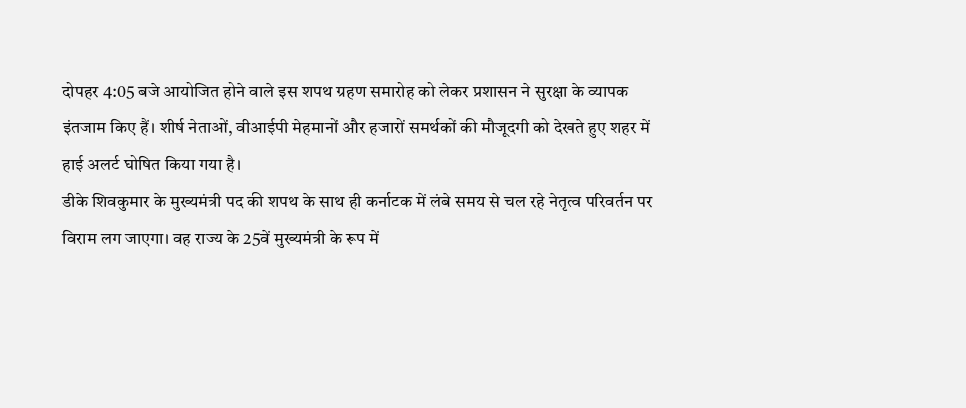दोपहर 4:05 बजे आयोजित होने वाले इस शपथ ग्रहण समारोह को लेकर प्रशासन ने सुरक्षा के व्यापक इंतजाम किए हैं। शीर्ष नेताओं, वीआईपी मेहमानों और हजारों समर्थकों की मौजूदगी को देखते हुए शहर में हाई अलर्ट घोषित किया गया है।
डीके शिवकुमार के मुख्यमंत्री पद की शपथ के साथ ही कर्नाटक में लंबे समय से चल रहे नेतृत्व परिवर्तन पर विराम लग जाएगा। वह राज्य के 25वें मुख्यमंत्री के रूप में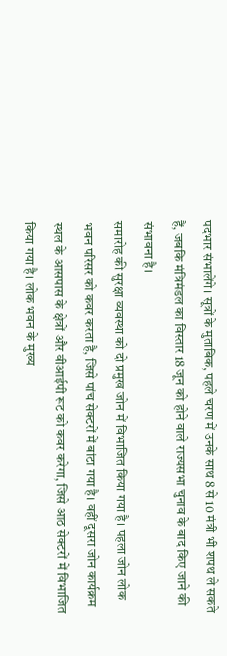पदभार संभालेंगे। सूत्रों के मुताबिक, पहले चरण में उनके साथ 8 से 10 मंत्री भी शपथ ले सकते हैं, जबकि मंत्रिमंडल का विस्तार 18 जून को होने वाले राज्यसभा चुनाव के बाद किए जाने की संभावना है।
समारोह की सुरक्षा व्यवस्था को दो प्रमुख जोन में विभाजित किया गया है। पहला जोन लोक भवन परिसर को कवर करता है, जिसे पांच सेक्टरों में बांटा गया है। वहीं दूसरा जोन कार्यक्रम स्थल के आसपास के क्षेत्रों और वीआईपी रूट को कवर करेगा, जिसे आठ सेक्टरों में विभाजित किया गया है। लोक भवन के मुख्य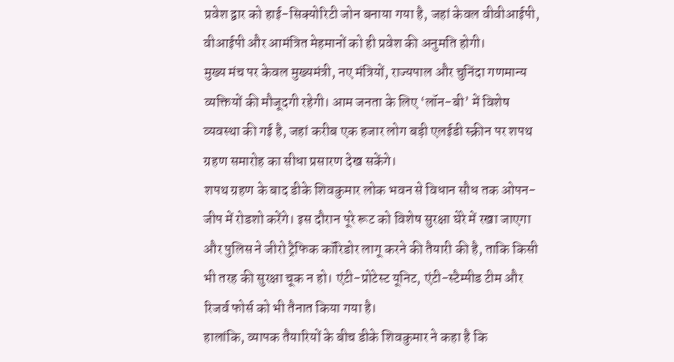प्रवेश द्वार को हाई-सिक्योरिटी जोन बनाया गया है, जहां केवल वीवीआईपी, वीआईपी और आमंत्रित मेहमानों को ही प्रवेश की अनुमति होगी।
मुख्य मंच पर केवल मुख्यमंत्री, नए मंत्रियों, राज्यपाल और चुनिंदा गणमान्य व्यक्तियों की मौजूदगी रहेगी। आम जनता के लिए ‘लॉन-बी’ में विशेष व्यवस्था की गई है, जहां करीब एक हजार लोग बड़ी एलईडी स्क्रीन पर शपथ ग्रहण समारोह का सीधा प्रसारण देख सकेंगे।
शपथ ग्रहण के बाद डीके शिवकुमार लोक भवन से विधान सौध तक ओपन-जीप में रोडशो करेंगे। इस दौरान पूरे रूट को विशेष सुरक्षा घेरे में रखा जाएगा और पुलिस ने जीरो ट्रैफिक कॉरिडोर लागू करने की तैयारी की है, ताकि किसी भी तरह की सुरक्षा चूक न हो। एंटी-प्रोटेस्ट यूनिट, एंटी-स्टैम्पीड टीम और रिजर्व फोर्स को भी तैनात किया गया है।
हालांकि, व्यापक तैयारियों के बीच डीके शिवकुमार ने कहा है कि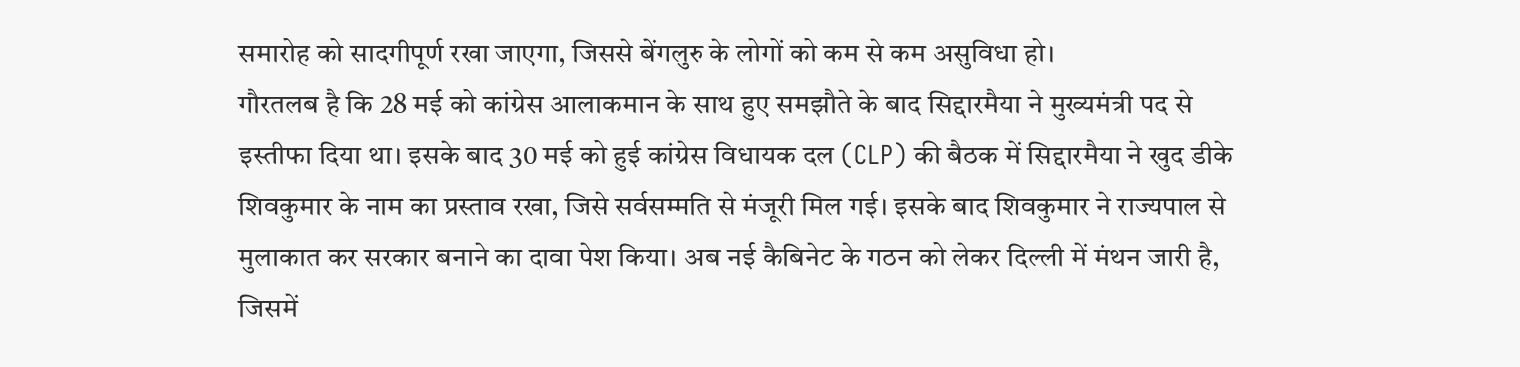समारोह को सादगीपूर्ण रखा जाएगा, जिससे बेंगलुरु के लोगों को कम से कम असुविधा हो।
गौरतलब है कि 28 मई को कांग्रेस आलाकमान के साथ हुए समझौते के बाद सिद्दारमैया ने मुख्यमंत्री पद से इस्तीफा दिया था। इसके बाद 30 मई को हुई कांग्रेस विधायक दल (CLP) की बैठक में सिद्दारमैया ने खुद डीके शिवकुमार के नाम का प्रस्ताव रखा, जिसे सर्वसम्मति से मंजूरी मिल गई। इसके बाद शिवकुमार ने राज्यपाल से मुलाकात कर सरकार बनाने का दावा पेश किया। अब नई कैबिनेट के गठन को लेकर दिल्ली में मंथन जारी है, जिसमें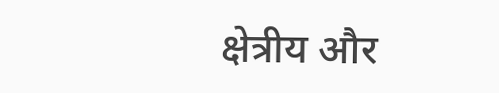क्षेत्रीय और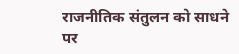राजनीतिक संतुलन को साधने पर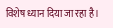विशेष ध्यान दिया जा रहा है।